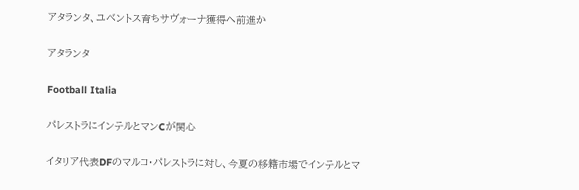アタランタ、ユベントス育ちサヴォーナ獲得へ前進か

アタランタ

Football Italia

パレストラにインテルとマンCが関心

イタリア代表DFのマルコ・パレストラに対し、今夏の移籍市場でインテルとマ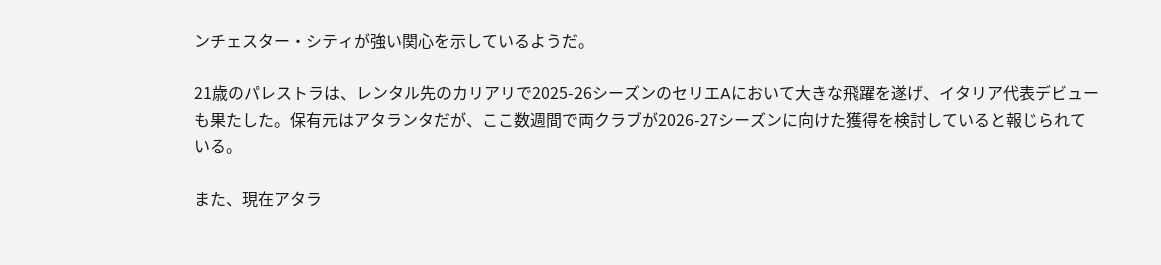ンチェスター・シティが強い関心を示しているようだ。

21歳のパレストラは、レンタル先のカリアリで2025-26シーズンのセリエAにおいて大きな飛躍を遂げ、イタリア代表デビューも果たした。保有元はアタランタだが、ここ数週間で両クラブが2026-27シーズンに向けた獲得を検討していると報じられている。

また、現在アタラ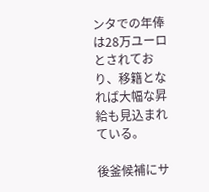ンタでの年俸は28万ユーロとされており、移籍となれば大幅な昇給も見込まれている。

後釜候補にサ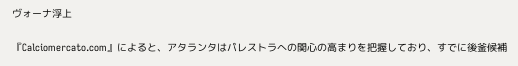ヴォーナ浮上

『Calciomercato.com』によると、アタランタはパレストラへの関心の高まりを把握しており、すでに後釜候補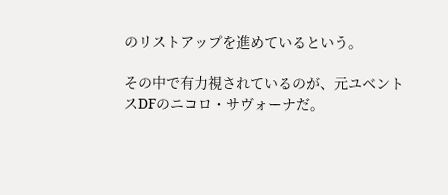のリストアップを進めているという。

その中で有力視されているのが、元ユベントスDFのニコロ・サヴォーナだ。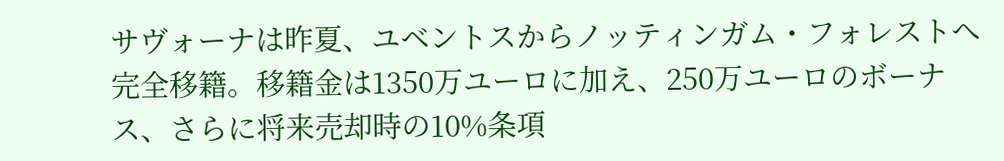サヴォーナは昨夏、ユベントスからノッティンガム・フォレストへ完全移籍。移籍金は1350万ユーロに加え、250万ユーロのボーナス、さらに将来売却時の10%条項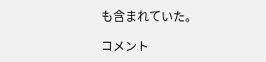も含まれていた。

コメント